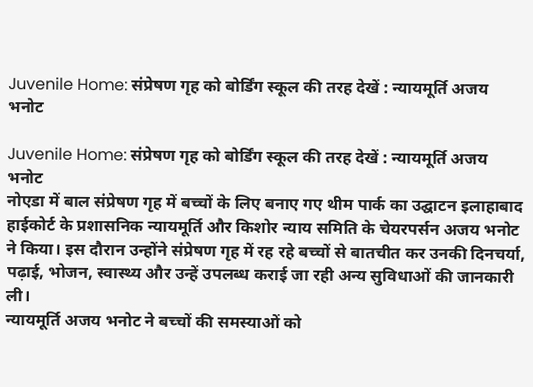Juvenile Home: संप्रेषण गृह को बोर्डिंग स्कूल की तरह देखें : न्यायमूर्ति अजय भनोट

Juvenile Home: संप्रेषण गृह को बोर्डिंग स्कूल की तरह देखें : न्यायमूर्ति अजय भनोट
नोएडा में बाल संप्रेषण गृह में बच्चों के लिए बनाए गए थीम पार्क का उद्घाटन इलाहाबाद हाईकोर्ट के प्रशासनिक न्यायमूर्ति और किशोर न्याय समिति के चेयरपर्सन अजय भनोट ने किया। इस दौरान उन्होंने संप्रेषण गृह में रह रहे बच्चों से बातचीत कर उनकी दिनचर्या, पढ़ाई, भोजन, स्वास्थ्य और उन्हें उपलब्ध कराई जा रही अन्य सुविधाओं की जानकारी ली।
न्यायमूर्ति अजय भनोट ने बच्चों की समस्याओं को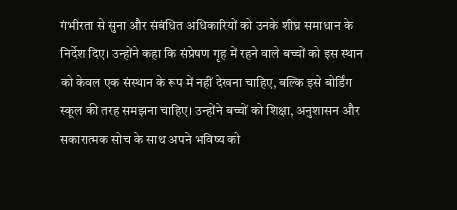गंभीरता से सुना और संबंधित अधिकारियों को उनके शीघ्र समाधान के निर्देश दिए। उन्होंने कहा कि संप्रेषण गृह में रहने वाले बच्चों को इस स्थान को केवल एक संस्थान के रूप में नहीं देखना चाहिए, बल्कि इसे बोर्डिंग स्कूल की तरह समझना चाहिए। उन्होंने बच्चों को शिक्षा, अनुशासन और सकारात्मक सोच के साथ अपने भविष्य को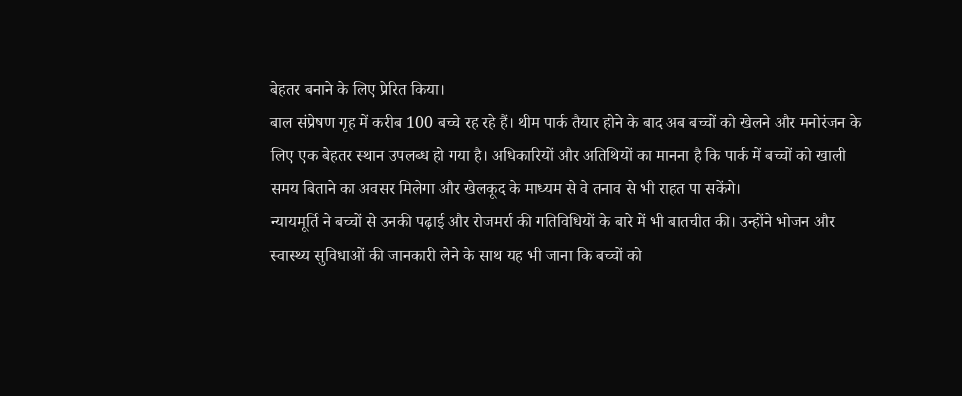बेहतर बनाने के लिए प्रेरित किया।
बाल संप्रेषण गृह में करीब 100 बच्चे रह रहे हैं। थीम पार्क तैयार होने के बाद अब बच्चों को खेलने और मनोरंजन के लिए एक बेहतर स्थान उपलब्ध हो गया है। अधिकारियों और अतिथियों का मानना है कि पार्क में बच्चों को खाली समय बिताने का अवसर मिलेगा और खेलकूद के माध्यम से वे तनाव से भी राहत पा सकेंगे।
न्यायमूर्ति ने बच्चों से उनकी पढ़ाई और रोजमर्रा की गतिविधियों के बारे में भी बातचीत की। उन्होंने भोजन और स्वास्थ्य सुविधाओं की जानकारी लेने के साथ यह भी जाना कि बच्चों को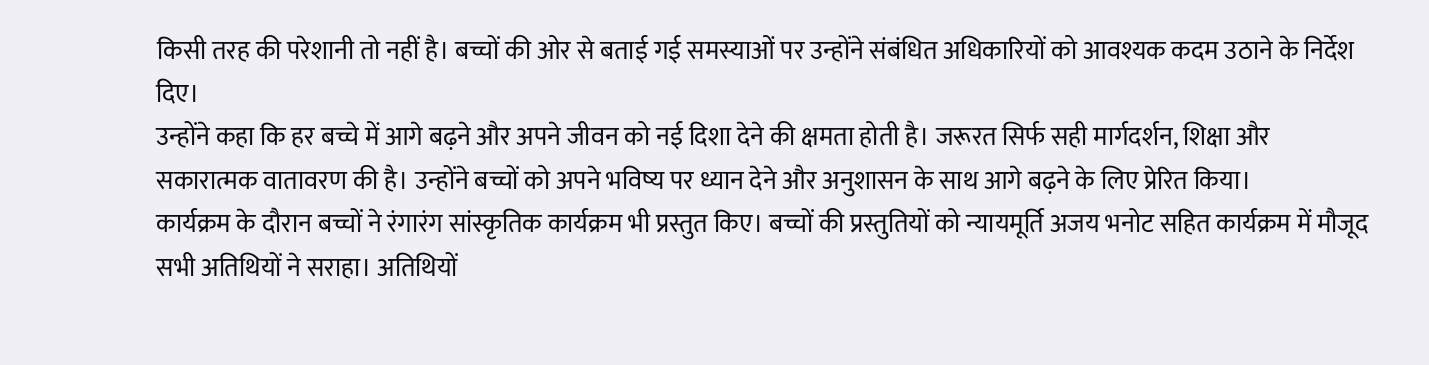किसी तरह की परेशानी तो नहीं है। बच्चों की ओर से बताई गई समस्याओं पर उन्होंने संबंधित अधिकारियों को आवश्यक कदम उठाने के निर्देश दिए।
उन्होंने कहा कि हर बच्चे में आगे बढ़ने और अपने जीवन को नई दिशा देने की क्षमता होती है। जरूरत सिर्फ सही मार्गदर्शन, शिक्षा और सकारात्मक वातावरण की है। उन्होंने बच्चों को अपने भविष्य पर ध्यान देने और अनुशासन के साथ आगे बढ़ने के लिए प्रेरित किया।
कार्यक्रम के दौरान बच्चों ने रंगारंग सांस्कृतिक कार्यक्रम भी प्रस्तुत किए। बच्चों की प्रस्तुतियों को न्यायमूर्ति अजय भनोट सहित कार्यक्रम में मौजूद सभी अतिथियों ने सराहा। अतिथियों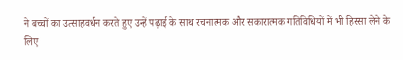ने बच्चों का उत्साहवर्धन करते हुए उन्हें पढ़ाई के साथ रचनात्मक और सकारात्मक गतिविधियों में भी हिस्सा लेने के लिए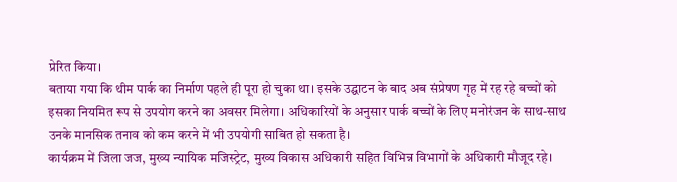प्रेरित किया।
बताया गया कि थीम पार्क का निर्माण पहले ही पूरा हो चुका था। इसके उद्घाटन के बाद अब संप्रेषण गृह में रह रहे बच्चों को इसका नियमित रूप से उपयोग करने का अवसर मिलेगा। अधिकारियों के अनुसार पार्क बच्चों के लिए मनोरंजन के साथ-साथ उनके मानसिक तनाव को कम करने में भी उपयोगी साबित हो सकता है।
कार्यक्रम में जिला जज, मुख्य न्यायिक मजिस्ट्रेट, मुख्य विकास अधिकारी सहित विभिन्न विभागों के अधिकारी मौजूद रहे।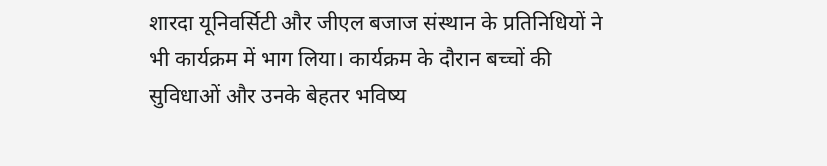शारदा यूनिवर्सिटी और जीएल बजाज संस्थान के प्रतिनिधियों ने भी कार्यक्रम में भाग लिया। कार्यक्रम के दौरान बच्चों की सुविधाओं और उनके बेहतर भविष्य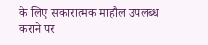के लिए सकारात्मक माहौल उपलब्ध कराने पर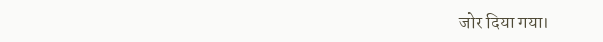जोर दिया गया।